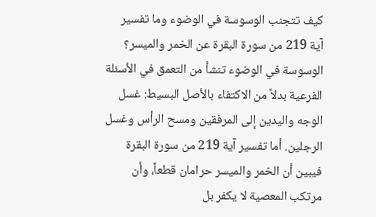كيف تتجنب الوسوسة في الوضوء وما تفسير آية 219 من سورة البقرة عن الخمر والميسر؟
الوسوسة في الوضوء تنشأ من التعمق في الأسئلة الفرعية بدلاً من الاكتفاء بالأصل البسيط: غسل الوجه واليدين إلى المرفقين ومسح الرأس وغسل الرجلين. أما تفسير آية 219 من سورة البقرة فيبين أن الخمر والميسر حرامان قطعاً، وأن مرتكب المعصية لا يكفر بل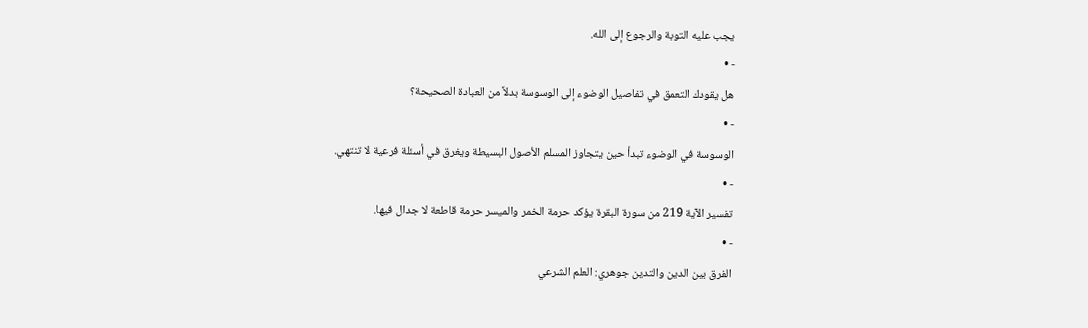يجب عليه التوبة والرجوع إلى الله.
- •
هل يقودك التعمق في تفاصيل الوضوء إلى الوسوسة بدلاً من العبادة الصحيحة؟
- •
الوسوسة في الوضوء تبدأ حين يتجاوز المسلم الأصول البسيطة ويغرق في أسئلة فرعية لا تنتهي.
- •
تفسير الآية 219 من سورة البقرة يؤكد حرمة الخمر والميسر حرمة قاطعة لا جدال فيها.
- •
الفرق بين الدين والتدين جوهري: العلم الشرعي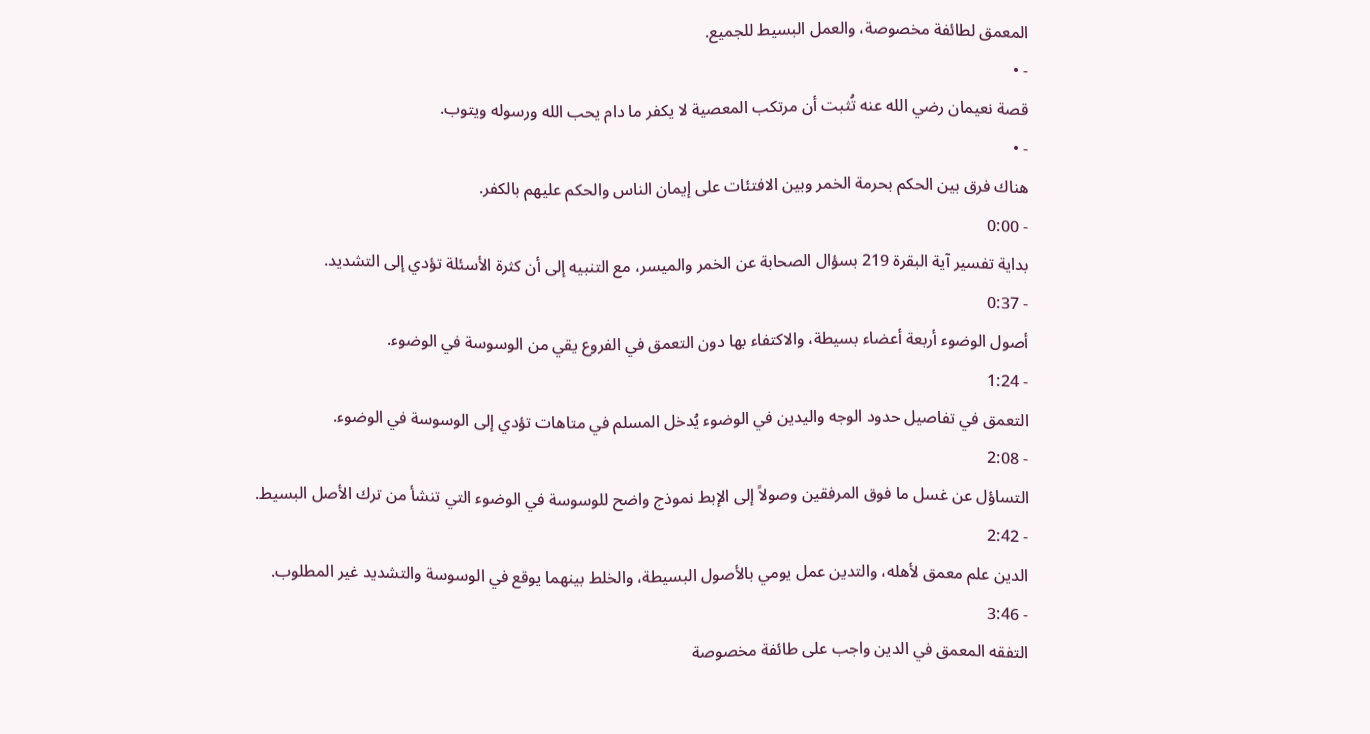المعمق لطائفة مخصوصة، والعمل البسيط للجميع.
- •
قصة نعيمان رضي الله عنه تُثبت أن مرتكب المعصية لا يكفر ما دام يحب الله ورسوله ويتوب.
- •
هناك فرق بين الحكم بحرمة الخمر وبين الافتئات على إيمان الناس والحكم عليهم بالكفر.
- 0:00
بداية تفسير آية البقرة 219 بسؤال الصحابة عن الخمر والميسر، مع التنبيه إلى أن كثرة الأسئلة تؤدي إلى التشديد.
- 0:37
أصول الوضوء أربعة أعضاء بسيطة، والاكتفاء بها دون التعمق في الفروع يقي من الوسوسة في الوضوء.
- 1:24
التعمق في تفاصيل حدود الوجه واليدين في الوضوء يُدخل المسلم في متاهات تؤدي إلى الوسوسة في الوضوء.
- 2:08
التساؤل عن غسل ما فوق المرفقين وصولاً إلى الإبط نموذج واضح للوسوسة في الوضوء التي تنشأ من ترك الأصل البسيط.
- 2:42
الدين علم معمق لأهله، والتدين عمل يومي بالأصول البسيطة، والخلط بينهما يوقع في الوسوسة والتشديد غير المطلوب.
- 3:46
التفقه المعمق في الدين واجب على طائفة مخصوصة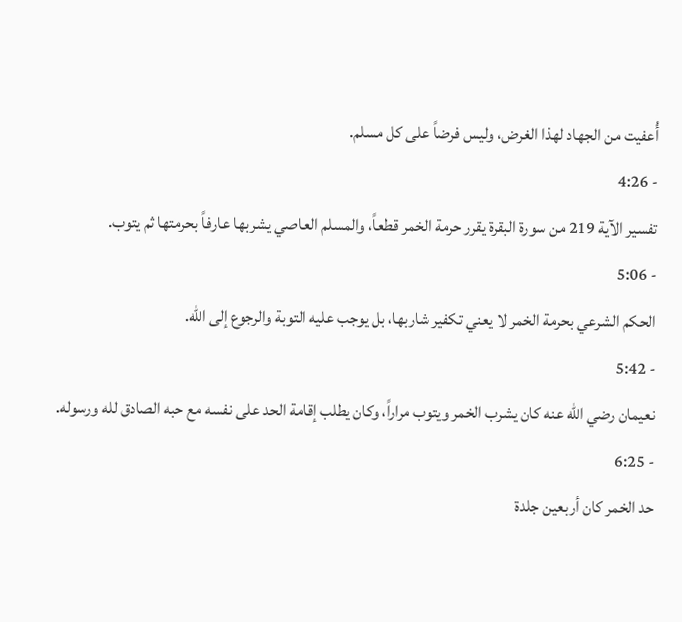أُعفيت من الجهاد لهذا الغرض، وليس فرضاً على كل مسلم.
- 4:26
تفسير الآية 219 من سورة البقرة يقرر حرمة الخمر قطعاً، والمسلم العاصي يشربها عارفاً بحرمتها ثم يتوب.
- 5:06
الحكم الشرعي بحرمة الخمر لا يعني تكفير شاربها، بل يوجب عليه التوبة والرجوع إلى الله.
- 5:42
نعيمان رضي الله عنه كان يشرب الخمر ويتوب مراراً، وكان يطلب إقامة الحد على نفسه مع حبه الصادق لله ورسوله.
- 6:25
حد الخمر كان أربعين جلدة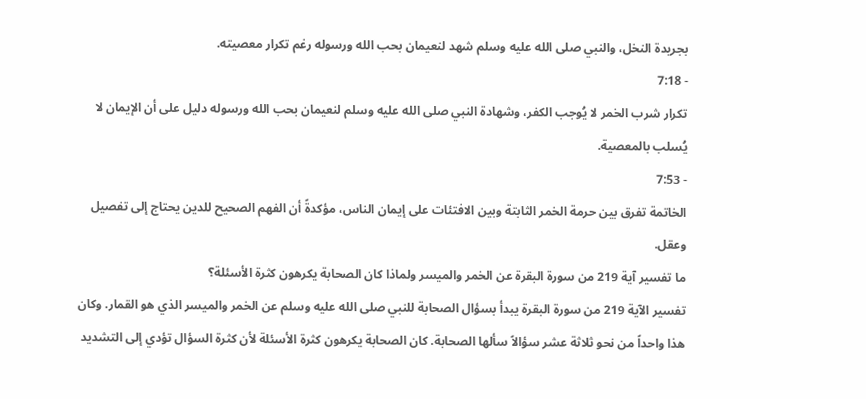بجريدة النخل، والنبي صلى الله عليه وسلم شهد لنعيمان بحب الله ورسوله رغم تكرار معصيته.
- 7:18
تكرار شرب الخمر لا يُوجب الكفر، وشهادة النبي صلى الله عليه وسلم لنعيمان بحب الله ورسوله دليل على أن الإيمان لا يُسلب بالمعصية.
- 7:53
الخاتمة تفرق بين حرمة الخمر الثابتة وبين الافتئات على إيمان الناس، مؤكدةً أن الفهم الصحيح للدين يحتاج إلى تفصيل وعقل.
ما تفسير آية 219 من سورة البقرة عن الخمر والميسر ولماذا كان الصحابة يكرهون كثرة الأسئلة؟
تفسير الآية 219 من سورة البقرة يبدأ بسؤال الصحابة للنبي صلى الله عليه وسلم عن الخمر والميسر الذي هو القمار. وكان هذا واحداً من نحو ثلاثة عشر سؤالاً سألها الصحابة. كان الصحابة يكرهون كثرة الأسئلة لأن كثرة السؤال تؤدي إلى التشديد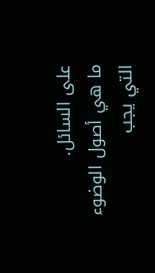على السائل.
ما هي أصول الوضوء التي يجب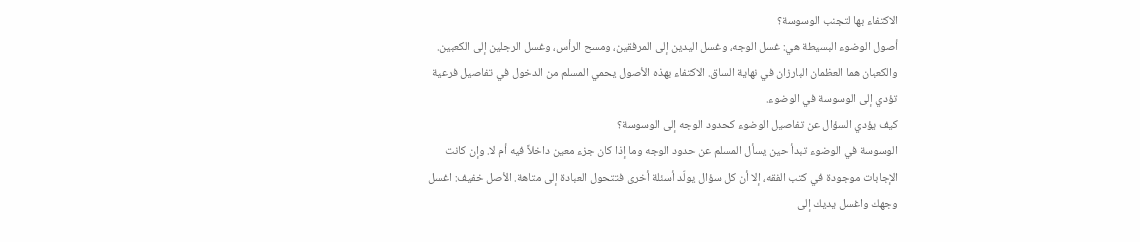الاكتفاء بها لتجنب الوسوسة؟
أصول الوضوء البسيطة هي: غسل الوجه، وغسل اليدين إلى المرفقين، ومسح الرأس، وغسل الرجلين إلى الكعبين. والكعبان هما العظمان البارزان في نهاية الساق. الاكتفاء بهذه الأصول يحمي المسلم من الدخول في تفاصيل فرعية تؤدي إلى الوسوسة في الوضوء.
كيف يؤدي السؤال عن تفاصيل الوضوء كحدود الوجه إلى الوسوسة؟
الوسوسة في الوضوء تبدأ حين يسأل المسلم عن حدود الوجه وما إذا كان جزء معين داخلاً فيه أم لا. وإن كانت الإجابات موجودة في كتب الفقه، إلا أن كل سؤال يولّد أسئلة أخرى فتتحول العبادة إلى متاهة. الأصل خفيف: اغسل وجهك واغسل يديك إلى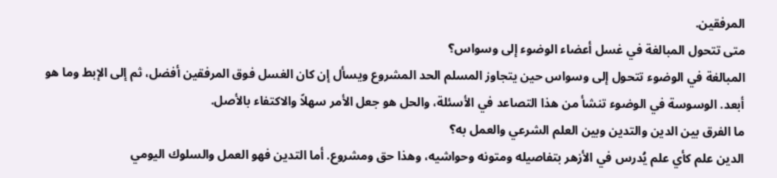المرفقين.
متى تتحول المبالغة في غسل أعضاء الوضوء إلى وسواس؟
المبالغة في الوضوء تتحول إلى وسواس حين يتجاوز المسلم الحد المشروع ويسأل إن كان الغسل فوق المرفقين أفضل، ثم إلى الإبط وما هو أبعد. الوسوسة في الوضوء تنشأ من هذا التصاعد في الأسئلة، والحل هو جعل الأمر سهلاً والاكتفاء بالأصل.
ما الفرق بين الدين والتدين وبين العلم الشرعي والعمل به؟
الدين علم كأي علم يُدرس في الأزهر بتفاصيله ومتونه وحواشيه، وهذا حق ومشروع. أما التدين فهو العمل والسلوك اليومي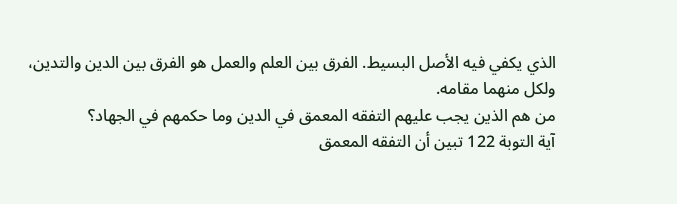الذي يكفي فيه الأصل البسيط. الفرق بين العلم والعمل هو الفرق بين الدين والتدين، ولكل منهما مقامه.
من هم الذين يجب عليهم التفقه المعمق في الدين وما حكمهم في الجهاد؟
آية التوبة 122 تبين أن التفقه المعمق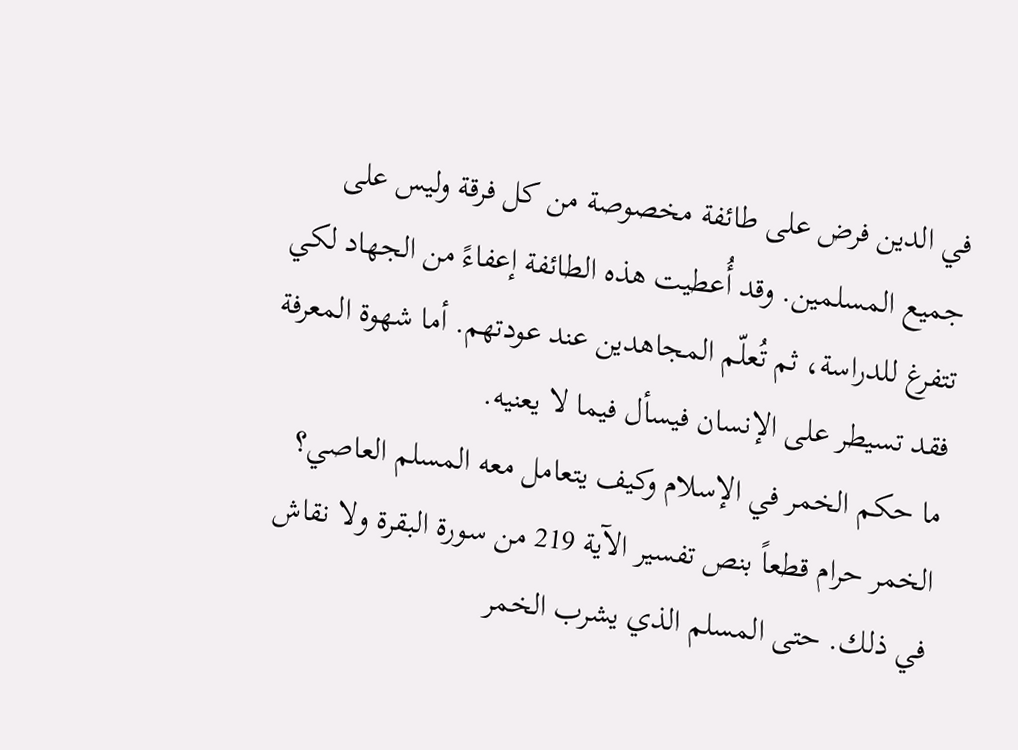في الدين فرض على طائفة مخصوصة من كل فرقة وليس على جميع المسلمين. وقد أُعطيت هذه الطائفة إعفاءً من الجهاد لكي تتفرغ للدراسة، ثم تُعلّم المجاهدين عند عودتهم. أما شهوة المعرفة فقد تسيطر على الإنسان فيسأل فيما لا يعنيه.
ما حكم الخمر في الإسلام وكيف يتعامل معه المسلم العاصي؟
الخمر حرام قطعاً بنص تفسير الآية 219 من سورة البقرة ولا نقاش في ذلك. حتى المسلم الذي يشرب الخمر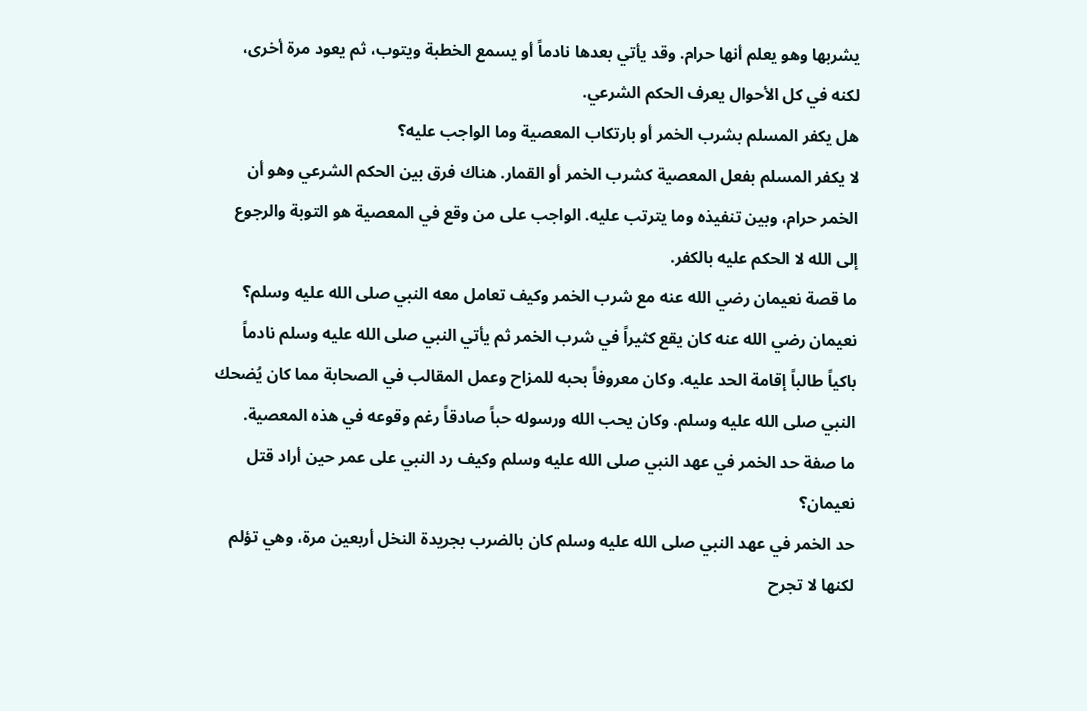يشربها وهو يعلم أنها حرام. وقد يأتي بعدها نادماً أو يسمع الخطبة ويتوب، ثم يعود مرة أخرى، لكنه في كل الأحوال يعرف الحكم الشرعي.
هل يكفر المسلم بشرب الخمر أو بارتكاب المعصية وما الواجب عليه؟
لا يكفر المسلم بفعل المعصية كشرب الخمر أو القمار. هناك فرق بين الحكم الشرعي وهو أن الخمر حرام، وبين تنفيذه وما يترتب عليه. الواجب على من وقع في المعصية هو التوبة والرجوع إلى الله لا الحكم عليه بالكفر.
ما قصة نعيمان رضي الله عنه مع شرب الخمر وكيف تعامل معه النبي صلى الله عليه وسلم؟
نعيمان رضي الله عنه كان يقع كثيراً في شرب الخمر ثم يأتي النبي صلى الله عليه وسلم نادماً باكياً طالباً إقامة الحد عليه. وكان معروفاً بحبه للمزاح وعمل المقالب في الصحابة مما كان يُضحك النبي صلى الله عليه وسلم. وكان يحب الله ورسوله حباً صادقاً رغم وقوعه في هذه المعصية.
ما صفة حد الخمر في عهد النبي صلى الله عليه وسلم وكيف رد النبي على عمر حين أراد قتل نعيمان؟
حد الخمر في عهد النبي صلى الله عليه وسلم كان بالضرب بجريدة النخل أربعين مرة، وهي تؤلم لكنها لا تجرح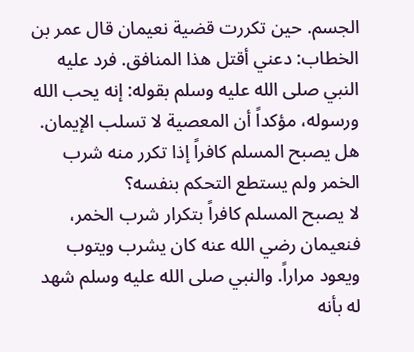الجسم. حين تكررت قضية نعيمان قال عمر بن الخطاب: دعني أقتل هذا المنافق. فرد عليه النبي صلى الله عليه وسلم بقوله: إنه يحب الله ورسوله، مؤكداً أن المعصية لا تسلب الإيمان.
هل يصبح المسلم كافراً إذا تكرر منه شرب الخمر ولم يستطع التحكم بنفسه؟
لا يصبح المسلم كافراً بتكرار شرب الخمر، فنعيمان رضي الله عنه كان يشرب ويتوب ويعود مراراً. والنبي صلى الله عليه وسلم شهد له بأنه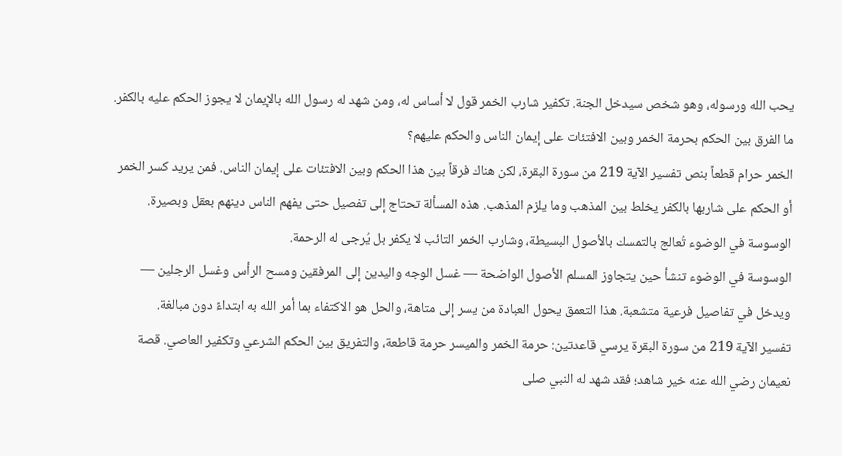يحب الله ورسوله، وهو شخص سيدخل الجنة. تكفير شارب الخمر قول لا أساس له، ومن شهد له رسول الله بالإيمان لا يجوز الحكم عليه بالكفر.
ما الفرق بين الحكم بحرمة الخمر وبين الافتئات على إيمان الناس والحكم عليهم؟
الخمر حرام قطعاً بنص تفسير الآية 219 من سورة البقرة، لكن هناك فرقاً بين هذا الحكم وبين الافتئات على إيمان الناس. فمن يريد كسر الخمر أو الحكم على شاربها بالكفر يخلط بين المذهب وما يلزم المذهب. هذه المسألة تحتاج إلى تفصيل حتى يفهم الناس دينهم بعقل وبصيرة.
الوسوسة في الوضوء تُعالج بالتمسك بالأصول البسيطة، وشارب الخمر التائب لا يكفر بل يُرجى له الرحمة.
الوسوسة في الوضوء تنشأ حين يتجاوز المسلم الأصول الواضحة — غسل الوجه واليدين إلى المرفقين ومسح الرأس وغسل الرجلين — ويدخل في تفاصيل فرعية متشعبة. هذا التعمق يحول العبادة من يسر إلى متاهة، والحل هو الاكتفاء بما أمر الله به ابتداءً دون مبالغة.
تفسير الآية 219 من سورة البقرة يرسي قاعدتين: حرمة الخمر والميسر حرمة قاطعة، والتفريق بين الحكم الشرعي وتكفير العاصي. قصة نعيمان رضي الله عنه خير شاهد؛ فقد شهد له النبي صلى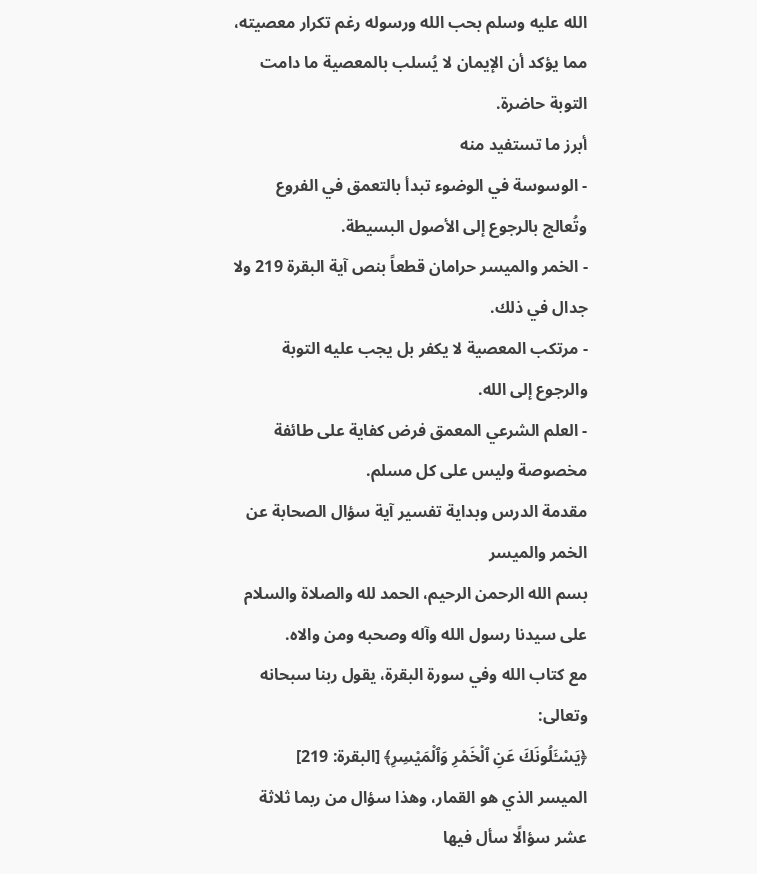الله عليه وسلم بحب الله ورسوله رغم تكرار معصيته، مما يؤكد أن الإيمان لا يُسلب بالمعصية ما دامت التوبة حاضرة.
أبرز ما تستفيد منه
- الوسوسة في الوضوء تبدأ بالتعمق في الفروع وتُعالج بالرجوع إلى الأصول البسيطة.
- الخمر والميسر حرامان قطعاً بنص آية البقرة 219 ولا جدال في ذلك.
- مرتكب المعصية لا يكفر بل يجب عليه التوبة والرجوع إلى الله.
- العلم الشرعي المعمق فرض كفاية على طائفة مخصوصة وليس على كل مسلم.
مقدمة الدرس وبداية تفسير آية سؤال الصحابة عن الخمر والميسر
بسم الله الرحمن الرحيم، الحمد لله والصلاة والسلام على سيدنا رسول الله وآله وصحبه ومن والاه.
مع كتاب الله وفي سورة البقرة، يقول ربنا سبحانه وتعالى:
﴿يَسْـَٔلُونَكَ عَنِ ٱلْخَمْرِ وَٱلْمَيْسِرِ﴾ [البقرة: 219]
الميسر الذي هو القمار، وهذا سؤال من ربما ثلاثة عشر سؤالًا سأل فيها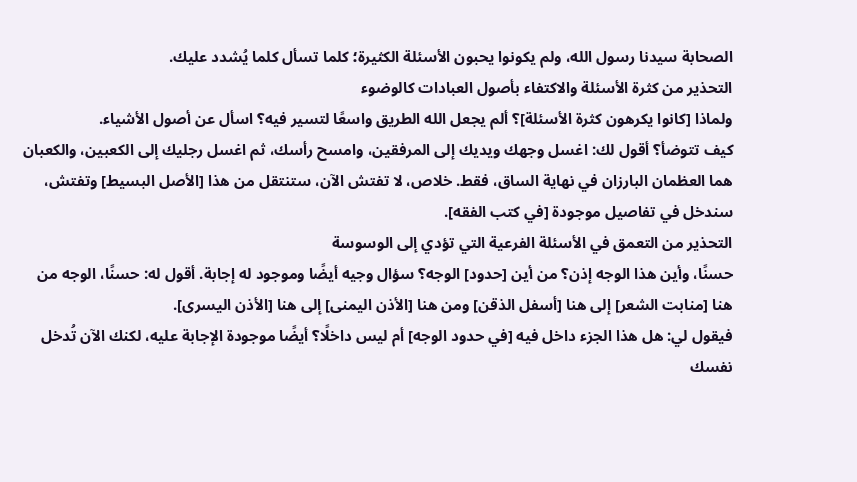الصحابة سيدنا رسول الله، ولم يكونوا يحبون الأسئلة الكثيرة؛ كلما تسأل كلما يُشدد عليك.
التحذير من كثرة الأسئلة والاكتفاء بأصول العبادات كالوضوء
ولماذا [كانوا يكرهون كثرة الأسئلة]؟ ألم يجعل الله الطريق واسعًا لتسير فيه؟ اسأل عن أصول الأشياء.
كيف تتوضأ؟ أقول لك: اغسل وجهك ويديك إلى المرفقين، وامسح رأسك، ثم اغسل رجليك إلى الكعبين، والكعبان هما العظمان البارزان في نهاية الساق، فقط. خلاص، لا تفتش الآن، ستنتقل من هذا [الأصل البسيط] وتفتش، سندخل في تفاصيل موجودة [في كتب الفقه].
التحذير من التعمق في الأسئلة الفرعية التي تؤدي إلى الوسوسة
حسنًا، وأين هذا الوجه إذن؟ من أين [حدود] الوجه؟ سؤال وجيه أيضًا وموجود له إجابة. أقول له: حسنًا، الوجه من هنا [منابت الشعر] إلى هنا [أسفل الذقن] ومن هنا [الأذن اليمنى] إلى هنا [الأذن اليسرى].
فيقول لي: هل هذا الجزء داخل فيه [في حدود الوجه] أم ليس داخلًا؟ أيضًا موجودة الإجابة عليه، لكنك الآن تُدخل نفسك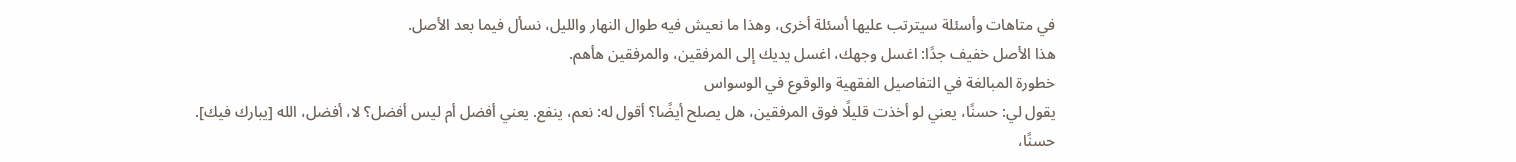في متاهات وأسئلة سيترتب عليها أسئلة أخرى، وهذا ما نعيش فيه طوال النهار والليل، نسأل فيما بعد الأصل.
هذا الأصل خفيف جدًا: اغسل وجهك، اغسل يديك إلى المرفقين، والمرفقين هأهم.
خطورة المبالغة في التفاصيل الفقهية والوقوع في الوسواس
يقول لي: حسنًا، يعني لو أخذت قليلًا فوق المرفقين، هل يصلح أيضًا؟ أقول له: نعم، ينفع. يعني أفضل أم ليس أفضل؟ لا، أفضل، الله [يبارك فيك].
حسنًا،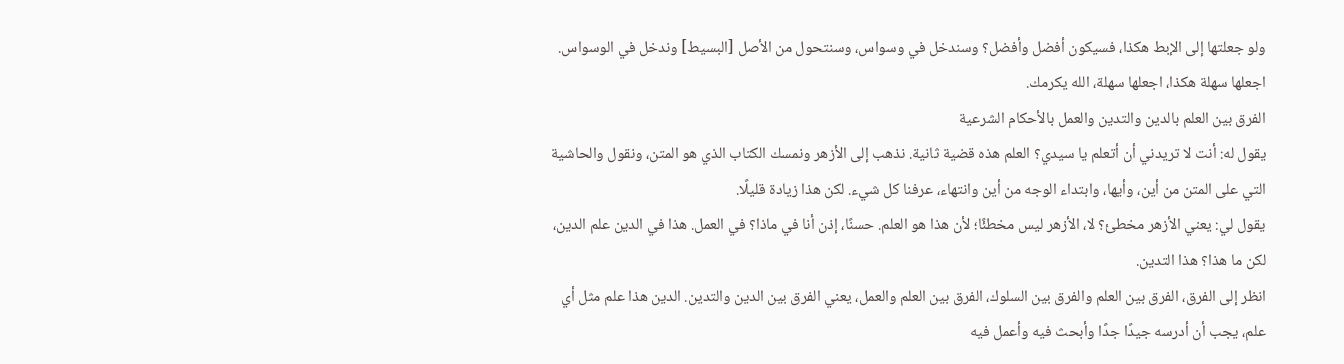ولو جعلتها إلى الإبط هكذا، فسيكون أفضل وأفضل؟ وسندخل في وسواس، وسنتحول من الأصل [البسيط] وندخل في الوسواس. اجعلها سهلة هكذا، اجعلها سهلة، الله يكرمك.
الفرق بين العلم بالدين والتدين والعمل بالأحكام الشرعية
يقول له: أنت لا تريدني أن أتعلم يا سيدي؟ العلم هذه قضية ثانية. نذهب إلى الأزهر ونمسك الكتاب الذي هو المتن، ونقول والحاشية التي على المتن من أين، وأيها، وابتداء الوجه من أين وانتهاء، عرفنا كل شيء. لكن هذا زيادة قليلًا.
يقول لي: يعني الأزهر مخطئ؟ لا، الأزهر ليس مخطئًا؛ لأن هذا هو العلم. حسنًا، إذن أنا في ماذا؟ في العمل. هذا في الدين علم الدين، لكن ما هذا؟ هذا التدين.
انظر إلى الفرق، الفرق بين العلم والفرق بين السلوك، الفرق بين العلم والعمل، يعني الفرق بين الدين والتدين. الدين هذا علم مثل أي علم، يجب أن أدرسه جيدًا جدًا وأبحث فيه وأعمل فيه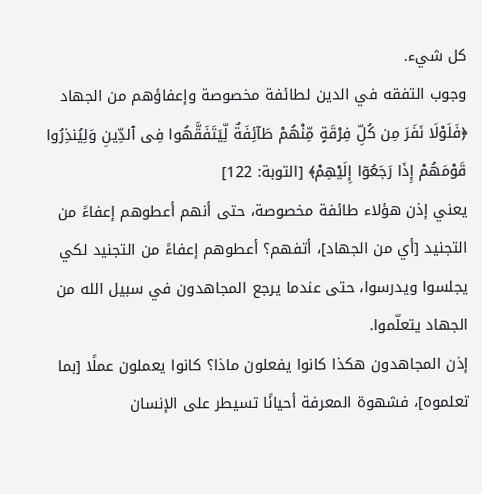كل شيء.
وجوب التفقه في الدين لطائفة مخصوصة وإعفاؤهم من الجهاد
﴿فَلَوْلَا نَفَرَ مِن كُلِّ فِرْقَةٍ مِّنْهُمْ طَآئِفَةٌ لِّيَتَفَقَّهُوا فِى ٱلدِّينِ وَلِيُنذِرُوا قَوْمَهُمْ إِذَا رَجَعُوٓا إِلَيْهِمْ﴾ [التوبة: 122]
يعني إذن هؤلاء طائفة مخصوصة، حتى أنهم أعطوهم إعفاءً من التجنيد [أي من الجهاد]، أتفهم؟ أعطوهم إعفاءً من التجنيد لكي يجلسوا ويدرسوا، حتى عندما يرجع المجاهدون في سبيل الله من الجهاد يتعلّموا.
إذن المجاهدون هكذا كانوا يفعلون ماذا؟ كانوا يعملون عملًا [بما تعلموه]، فشهوة المعرفة أحيانًا تسيطر على الإنسان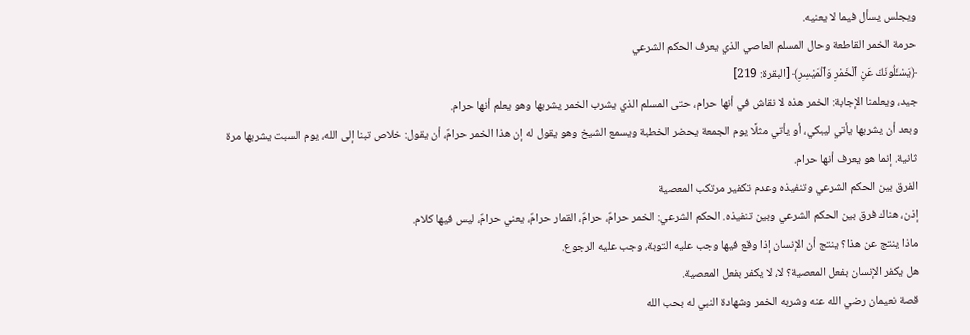ويجلس يسأل فيما لا يعنيه.
حرمة الخمر القاطعة وحال المسلم العاصي الذي يعرف الحكم الشرعي
﴿يَسْـَٔلُونَكَ عَنِ ٱلْخَمْرِ وَٱلْمَيْسِرِ﴾ [البقرة: 219]
جيد، ويعلمنا الإجابة: الخمر هذه لا نقاش في أنها حرام، حتى المسلم الذي يشرب الخمر يشربها وهو يعلم أنها حرام.
وبعد أن يشربها يأتي ليبكي، أو يأتي مثلًا يوم الجمعة يحضر الخطبة ويسمع الشيخ وهو يقول له إن هذا الخمر حرامٌ، أن يقول: خلاص تبنا إلى الله، يوم السبت يشربها مرة ثانية. إنما هو يعرف أنها حرام.
الفرق بين الحكم الشرعي وتنفيذه وعدم تكفير مرتكب المعصية
إذن، هناك فرق بين الحكم الشرعي وبين تنفيذه. الحكم الشرعي: الخمر حرامٌ، حرامٌ، القمار حرامٌ، يعني حرامٌ، ليس فيها كلام.
ماذا ينتج عن هذا؟ ينتج أن الإنسان إذا وقع فيها وجب عليه التوبة، وجب عليه الرجوع.
هل يكفر الإنسان بفعل المعصية؟ لا، لا يكفر بفعل المعصية.
قصة نعيمان رضي الله عنه وشربه الخمر وشهادة النبي له بحب الله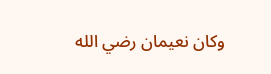وكان نعيمان رضي الله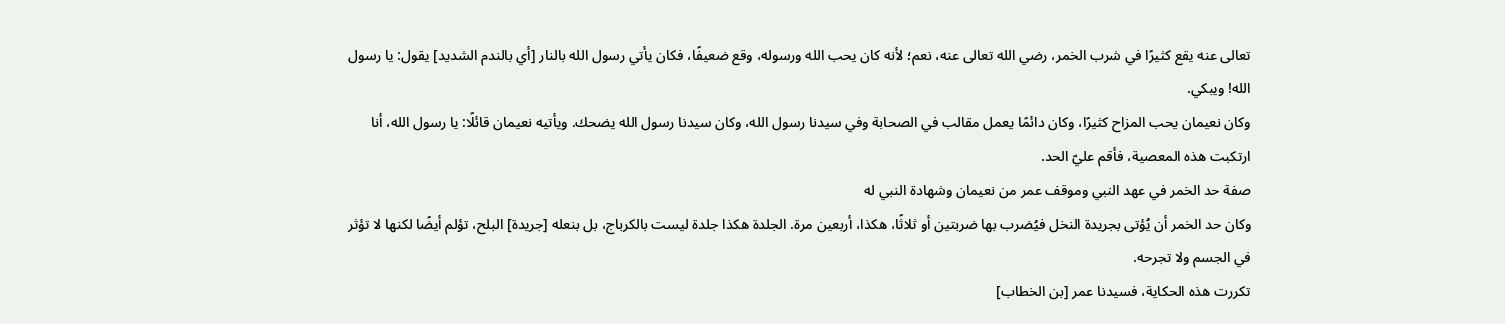تعالى عنه يقع كثيرًا في شرب الخمر، رضي الله تعالى عنه، نعم؛ لأنه كان يحب الله ورسوله، وقع ضعيفًا، فكان يأتي رسول الله بالنار [أي بالندم الشديد] يقول: يا رسول الله! ويبكي.
وكان نعيمان يحب المزاح كثيرًا، وكان دائمًا يعمل مقالب في الصحابة وفي سيدنا رسول الله، وكان سيدنا رسول الله يضحك. ويأتيه نعيمان قائلًا: يا رسول الله، أنا ارتكبت هذه المعصية، فأقم عليّ الحد.
صفة حد الخمر في عهد النبي وموقف عمر من نعيمان وشهادة النبي له
وكان حد الخمر أن يُؤتى بجريدة النخل فيُضرب بها ضربتين أو ثلاثًا، هكذا، أربعين مرة. الجلدة هكذا جلدة ليست بالكرباج، بل بنعله [جريدة] البلح، تؤلم أيضًا لكنها لا تؤثر في الجسم ولا تجرحه.
تكررت هذه الحكاية، فسيدنا عمر [بن الخطاب]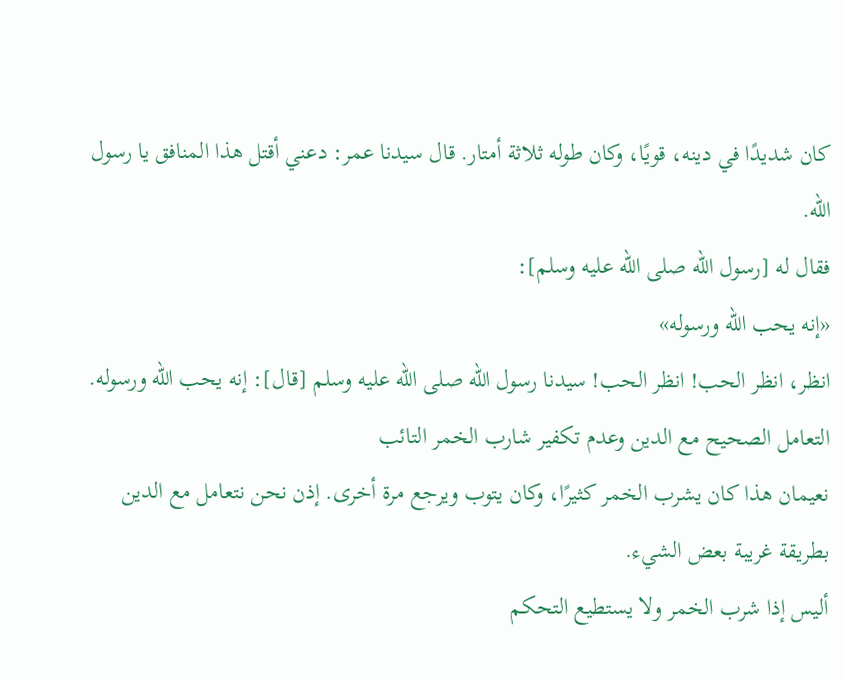كان شديدًا في دينه، قويًا، وكان طوله ثلاثة أمتار. قال سيدنا عمر: دعني أقتل هذا المنافق يا رسول الله.
فقال له [رسول الله صلى الله عليه وسلم]:
«إنه يحب الله ورسوله»
انظر، انظر الحب! انظر الحب! سيدنا رسول الله صلى الله عليه وسلم [قال]: إنه يحب الله ورسوله.
التعامل الصحيح مع الدين وعدم تكفير شارب الخمر التائب
نعيمان هذا كان يشرب الخمر كثيرًا، وكان يتوب ويرجع مرة أخرى. إذن نحن نتعامل مع الدين بطريقة غريبة بعض الشيء.
أليس إذا شرب الخمر ولا يستطيع التحكم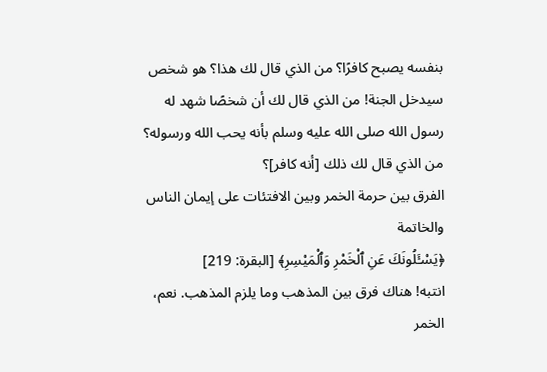بنفسه يصبح كافرًا؟ من الذي قال لك هذا؟ هو شخص سيدخل الجنة! من الذي قال لك أن شخصًا شهد له رسول الله صلى الله عليه وسلم بأنه يحب الله ورسوله؟ من الذي قال لك ذلك [أنه كافر]؟
الفرق بين حرمة الخمر وبين الافتئات على إيمان الناس والخاتمة
﴿يَسْـَٔلُونَكَ عَنِ ٱلْخَمْرِ وَٱلْمَيْسِرِ﴾ [البقرة: 219]
انتبه! هناك فرق بين المذهب وما يلزم المذهب. نعم، الخمر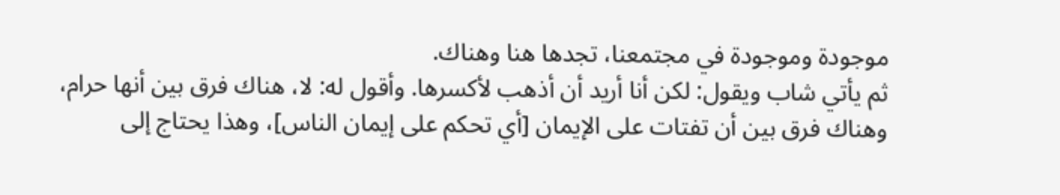موجودة وموجودة في مجتمعنا، تجدها هنا وهناك.
ثم يأتي شاب ويقول: لكن أنا أريد أن أذهب لأكسرها. وأقول له: لا، هناك فرق بين أنها حرام، وهناك فرق بين أن تفتات على الإيمان [أي تحكم على إيمان الناس]، وهذا يحتاج إلى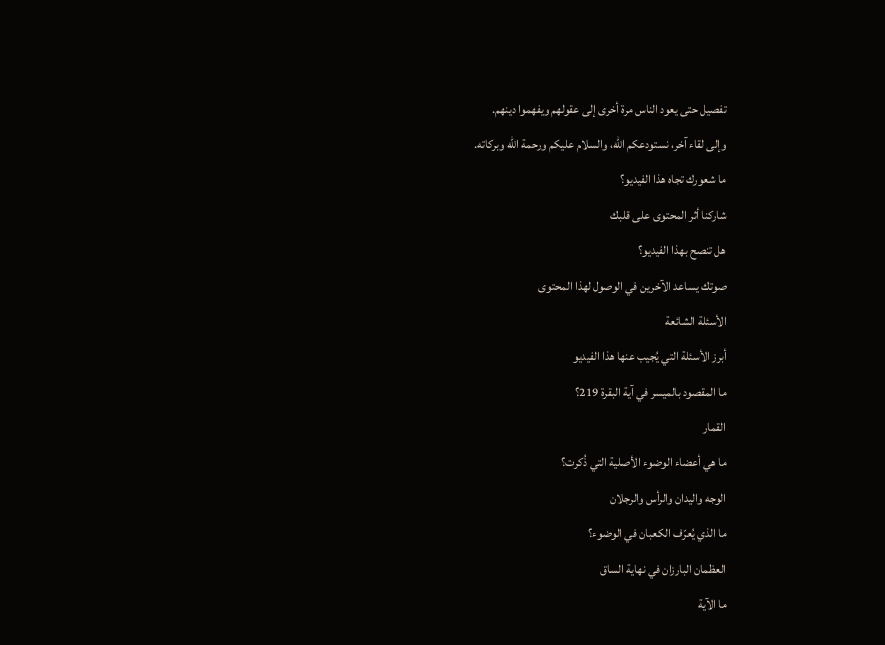تفصيل حتى يعود الناس مرة أخرى إلى عقولهم ويفهموا دينهم.
وإلى لقاء آخر، نستودعكم الله، والسلام عليكم ورحمة الله وبركاته.
ما شعورك تجاه هذا الفيديو؟
شاركنا أثر المحتوى على قلبك
هل تنصح بهذا الفيديو؟
صوتك يساعد الآخرين في الوصول لهذا المحتوى
الأسئلة الشائعة
أبرز الأسئلة التي يُجيب عنها هذا الفيديو
ما المقصود بالميسر في آية البقرة 219؟
القمار
ما هي أعضاء الوضوء الأصلية التي ذُكرت؟
الوجه واليدان والرأس والرجلان
ما الذي يُعرّف الكعبان في الوضوء؟
العظمان البارزان في نهاية الساق
ما الآية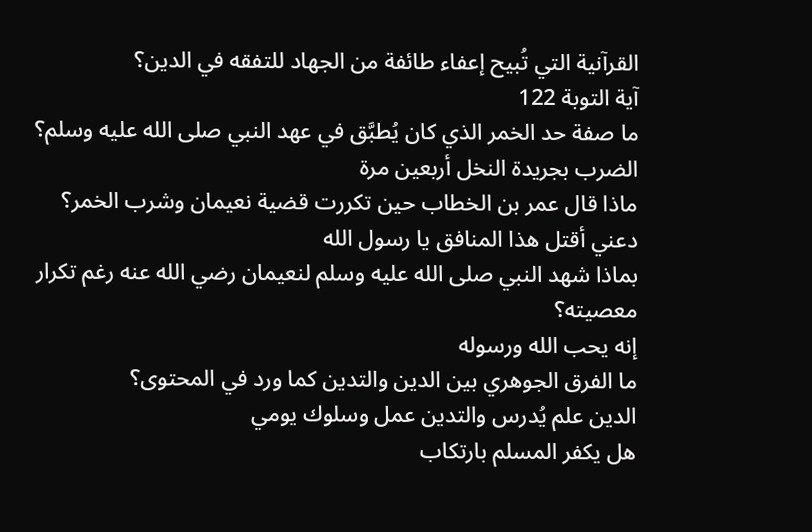القرآنية التي تُبيح إعفاء طائفة من الجهاد للتفقه في الدين؟
آية التوبة 122
ما صفة حد الخمر الذي كان يُطبَّق في عهد النبي صلى الله عليه وسلم؟
الضرب بجريدة النخل أربعين مرة
ماذا قال عمر بن الخطاب حين تكررت قضية نعيمان وشرب الخمر؟
دعني أقتل هذا المنافق يا رسول الله
بماذا شهد النبي صلى الله عليه وسلم لنعيمان رضي الله عنه رغم تكرار معصيته؟
إنه يحب الله ورسوله
ما الفرق الجوهري بين الدين والتدين كما ورد في المحتوى؟
الدين علم يُدرس والتدين عمل وسلوك يومي
هل يكفر المسلم بارتكاب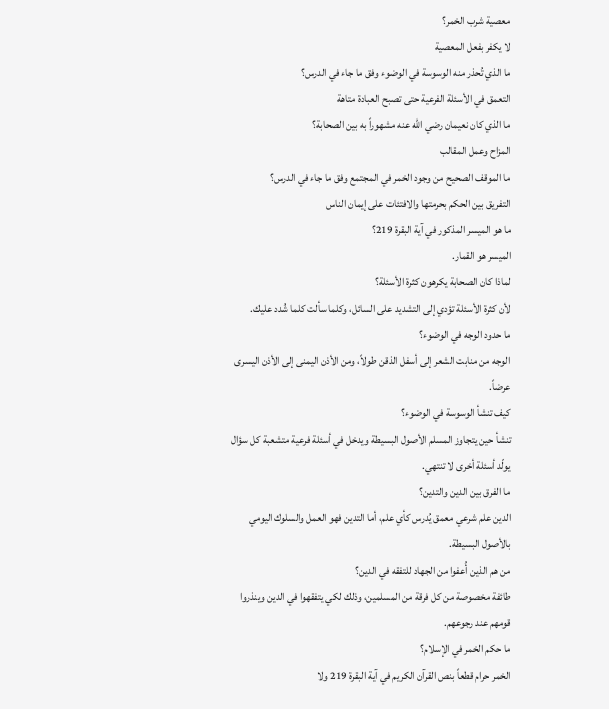معصية شرب الخمر؟
لا يكفر بفعل المعصية
ما الذي تُحذر منه الوسوسة في الوضوء وفق ما جاء في الدرس؟
التعمق في الأسئلة الفرعية حتى تصبح العبادة متاهة
ما الذي كان نعيمان رضي الله عنه مشهوراً به بين الصحابة؟
المزاح وعمل المقالب
ما الموقف الصحيح من وجود الخمر في المجتمع وفق ما جاء في الدرس؟
التفريق بين الحكم بحرمتها والافتئات على إيمان الناس
ما هو الميسر المذكور في آية البقرة 219؟
الميسر هو القمار.
لماذا كان الصحابة يكرهون كثرة الأسئلة؟
لأن كثرة الأسئلة تؤدي إلى التشديد على السائل، وكلما سألت كلما شُدد عليك.
ما حدود الوجه في الوضوء؟
الوجه من منابت الشعر إلى أسفل الذقن طولاً، ومن الأذن اليمنى إلى الأذن اليسرى عرضاً.
كيف تنشأ الوسوسة في الوضوء؟
تنشأ حين يتجاوز المسلم الأصول البسيطة ويدخل في أسئلة فرعية متشعبة كل سؤال يولّد أسئلة أخرى لا تنتهي.
ما الفرق بين الدين والتدين؟
الدين علم شرعي معمق يُدرس كأي علم، أما التدين فهو العمل والسلوك اليومي بالأصول البسيطة.
من هم الذين أُعفوا من الجهاد للتفقه في الدين؟
طائفة مخصوصة من كل فرقة من المسلمين، وذلك لكي يتفقهوا في الدين وينذروا قومهم عند رجوعهم.
ما حكم الخمر في الإسلام؟
الخمر حرام قطعاً بنص القرآن الكريم في آية البقرة 219 ولا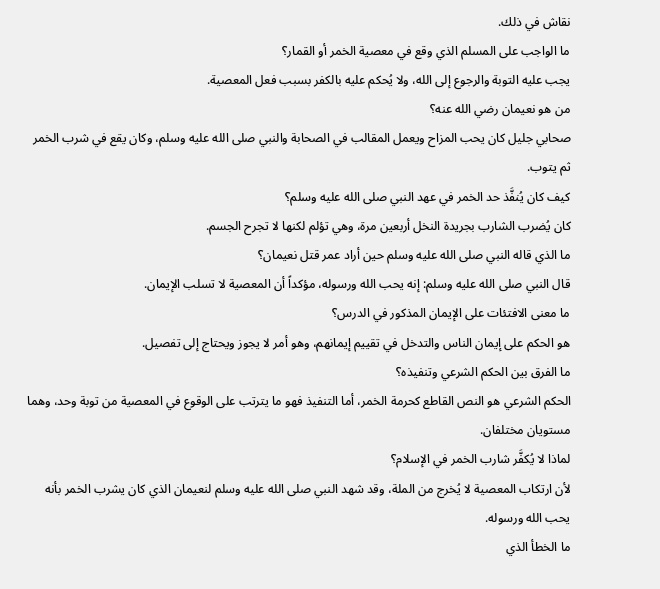نقاش في ذلك.
ما الواجب على المسلم الذي وقع في معصية الخمر أو القمار؟
يجب عليه التوبة والرجوع إلى الله، ولا يُحكم عليه بالكفر بسبب فعل المعصية.
من هو نعيمان رضي الله عنه؟
صحابي جليل كان يحب المزاح ويعمل المقالب في الصحابة والنبي صلى الله عليه وسلم، وكان يقع في شرب الخمر ثم يتوب.
كيف كان يُنفَّذ حد الخمر في عهد النبي صلى الله عليه وسلم؟
كان يُضرب الشارب بجريدة النخل أربعين مرة، وهي تؤلم لكنها لا تجرح الجسم.
ما الذي قاله النبي صلى الله عليه وسلم حين أراد عمر قتل نعيمان؟
قال النبي صلى الله عليه وسلم: إنه يحب الله ورسوله، مؤكداً أن المعصية لا تسلب الإيمان.
ما معنى الافتئات على الإيمان المذكور في الدرس؟
هو الحكم على إيمان الناس والتدخل في تقييم إيمانهم، وهو أمر لا يجوز ويحتاج إلى تفصيل.
ما الفرق بين الحكم الشرعي وتنفيذه؟
الحكم الشرعي هو النص القاطع كحرمة الخمر، أما التنفيذ فهو ما يترتب على الوقوع في المعصية من توبة وحد، وهما مستويان مختلفان.
لماذا لا يُكفَّر شارب الخمر في الإسلام؟
لأن ارتكاب المعصية لا يُخرج من الملة، وقد شهد النبي صلى الله عليه وسلم لنعيمان الذي كان يشرب الخمر بأنه يحب الله ورسوله.
ما الخطأ الذي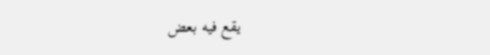يقع فيه بعض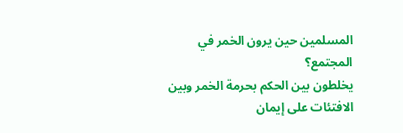المسلمين حين يرون الخمر في المجتمع؟
يخلطون بين الحكم بحرمة الخمر وبين الافتئات على إيمان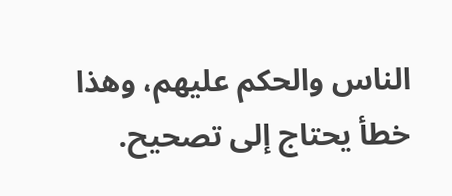الناس والحكم عليهم، وهذا خطأ يحتاج إلى تصحيح.